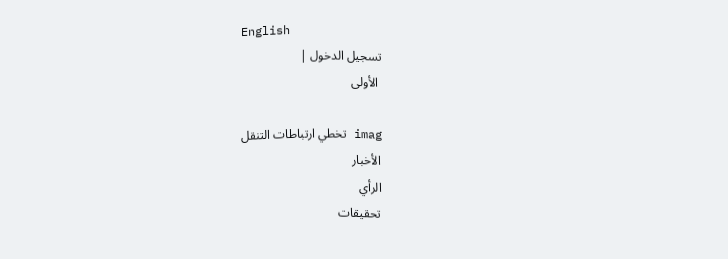English
تسجيل الدخول |
 الأولى

imag تخطي ارتباطات التنقل
الأخبار
الرأي
تحقيقات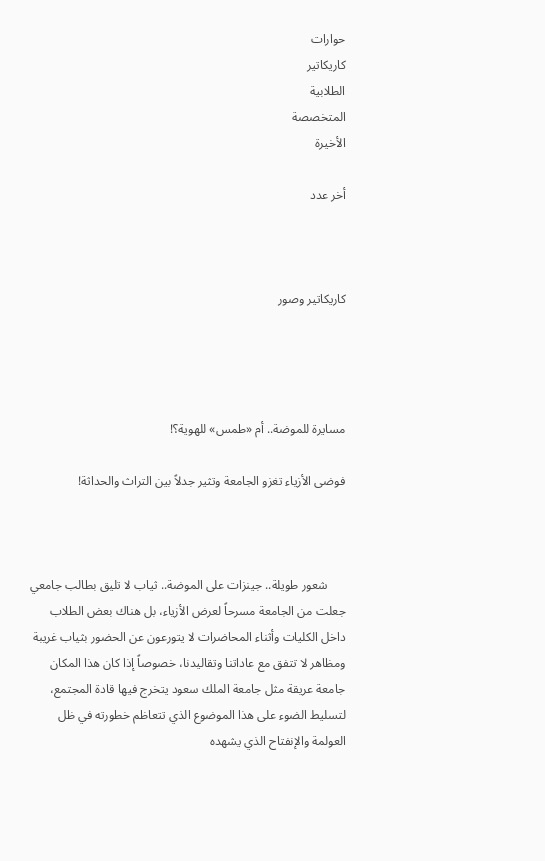حوارات
كاريكاتير
الطلابية
المتخصصة
الأخيرة

أخر عدد



كاريكاتير وصور




مسايرة للموضة.. أم «طمس» للهوية؟!

فوضى الأزياء تغزو الجامعة وتثير جدلاً بين التراث والحداثة!



      شعور طويلة.. جينزات على الموضة.. ثياب لا تليق بطالب جامعي جعلت من الجامعة مسرحاً لعرض الأزياء، بل هناك بعض الطلاب داخل الكليات وأثناء المحاضرات لا يتورعون عن الحضور بثياب غريبة ومظاهر لا تتفق مع عاداتنا وتقاليدنا، خصوصاً إذا كان هذا المكان جامعة عريقة مثل جامعة الملك سعود يتخرج فيها قادة المجتمع، لتسليط الضوء على هذا الموضوع الذي تتعاظم خطورته في ظل العولمة والإنفتاح الذي يشهده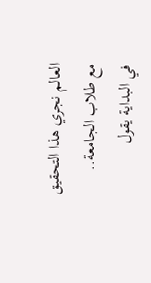العالم نجري هذا التحقيق مع طلاب الجامعة..
في البداية يقول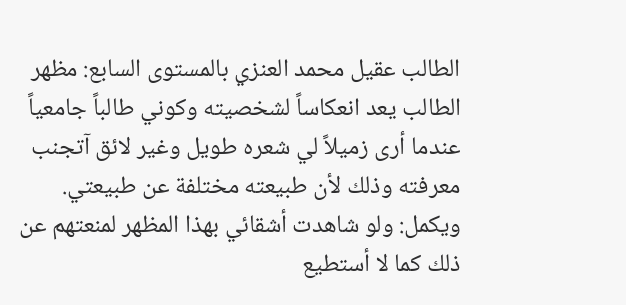الطالب عقيل محمد العنزي بالمستوى السابع: مظهر الطالب يعد انعكاساً لشخصيته وكوني طالباً جامعياً عندما أرى زميلاً لي شعره طويل وغير لائق آتجنب معرفته وذلك لأن طبيعته مختلفة عن طبيعتي.
ويكمل: ولو شاهدت أشقائي بهذا المظهر لمنعتهم عن ذلك كما لا أستطيع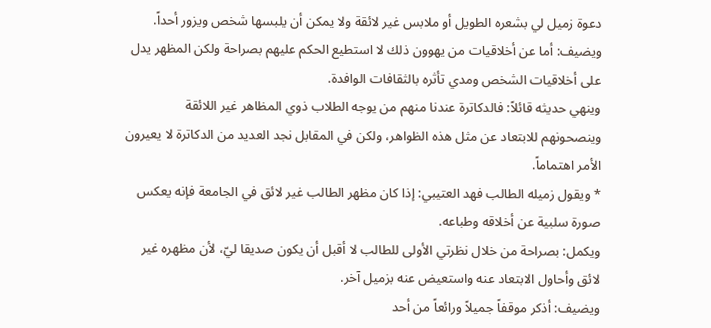دعوة زميل لي بشعره الطويل أو ملابس غير لائقة ولا يمكن أن يلبسها شخص ويزور أحداً.
ويضيف: أما عن أخلاقيات من يهوون ذلك لا استطيع الحكم عليهم بصراحة ولكن المظهر يدل على أخلاقيات الشخص ومدي تأثره بالثقافات الوافدة.
وينهي حديثه قائلاً: فالدكاترة عندنا منهم من يوجه الطلاب ذوي المظاهر غير اللائقة وينصحونهم للابتعاد عن مثل هذه الظواهر، ولكن في المقابل نجد العديد من الدكاترة لا يعيرون الأمر اهتماماً.
* ويقول زميله الطالب فهد العتيبي: إذا كان مظهر الطالب غير لائق في الجامعة فإنه يعكس صورة سلبية عن أخلاقه وطباعه.
ويكمل: بصراحة من خلال نظرتي الأولى للطالب لا أقبل أن يكون صديقا ليّ، لأن مظهره غير لائق وأحاول الابتعاد عنه واستعيض عنه بزميل آخر.
ويضيف: أذكر موقفاً جميلاً ورائعاً من أحد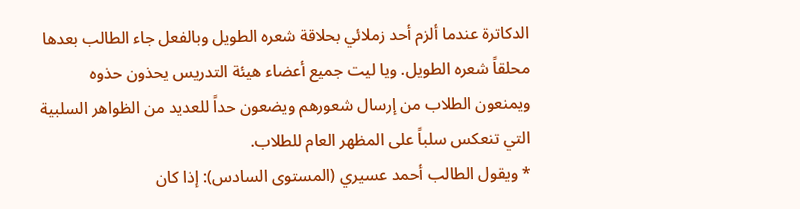الدكاترة عندما ألزم أحد زملائي بحلاقة شعره الطويل وبالفعل جاء الطالب بعدها محلقاً شعره الطويل. ويا ليت جميع أعضاء هيئة التدريس يحذون حذوه ويمنعون الطلاب من إرسال شعورهم ويضعون حداً للعديد من الظواهر السلبية التي تنعكس سلباً على المظهر العام للطلاب.
* ويقول الطالب أحمد عسيري (المستوى السادس): إذا كان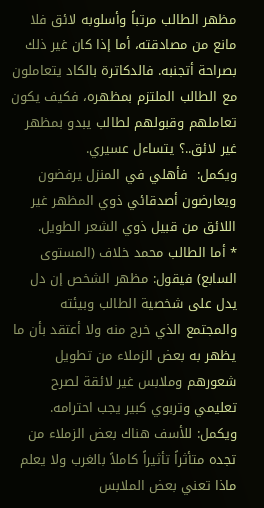مظهر الطالب مرتباً وأسلوبه لائق فلا مانع من مصادقته، أما إذا كان غير ذلك بصراحة أتجنبه. فالدكاترة بالكاد يتعاملون مع الطالب الملتزم بمظهره، فكيف يكون تعاملهم وقبولهم لطالب يبدو بمظهر غير لائق..؟ يتساءل عسيري.
ويكمل:  فأهلي في المنزل يرفضون ويعارضون أصدقائي ذوي المظهر غير اللائق من قبيل ذوي الشعر الطويل.
* أما الطالب محمد خلاف (المستوى السابع) فيقول: مظهر الشخص إن دل يدل على شخصية الطالب وبيئته والمجتمع الذي خرج منه ولا أعتقد بأن ما يظهر به بعض الزملاء من تطويل شعورهم وملابس غير لائقة لصرح تعليمي وتربوي كبير يجب احترامه.
ويكمل: للأسف هناك بعض الزملاء من تجده متأثراً تأثيراً كاملاً بالغرب ولا يعلم ماذا تعني بعض الملابس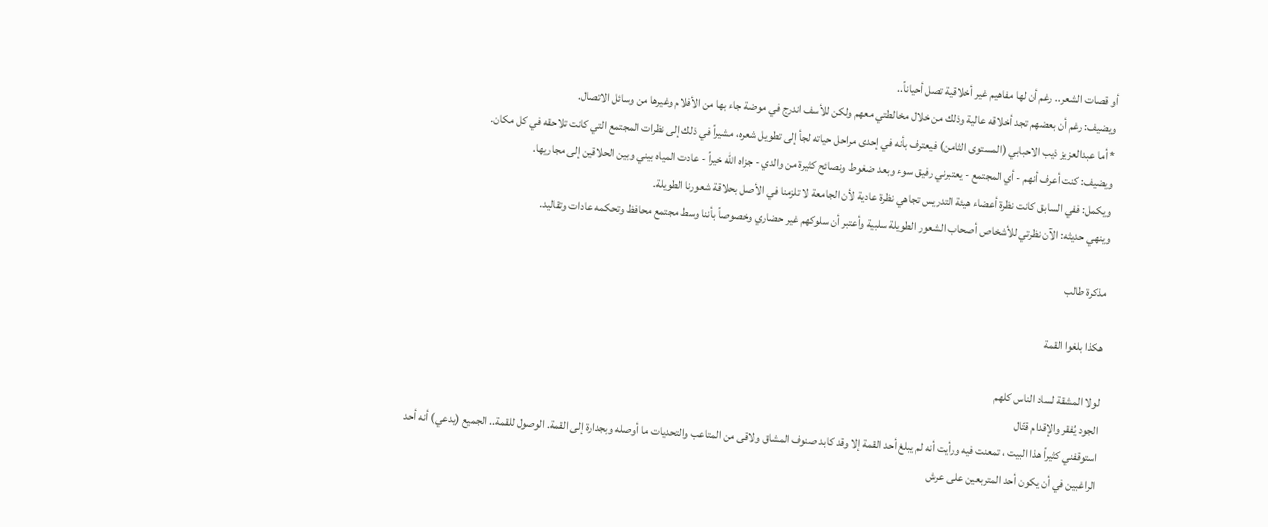أو قصات الشعر.. رغم أن لها مفاهيم غير أخلاقية تصل أحياناً..
ويضيف: رغم أن بعضهم تجد أخلاقه عالية وذلك من خلال مخالطتي معهم ولكن للأسف اندرج في موضة جاء بها من الأفلام وغيرها من وسائل الاتصال.
* أما عبدالعزيز ذيب الاحبابي (المستوى الثامن) فيعترف بأنه في إحدى مراحل حياته لجأ إلى تطويل شعره، مشيراً في ذلك إلى نظرات المجتمع التي كانت تلاحقه في كل مكان.
ويضيف: كنت أعرف أنهم - أي المجتمع - يعتبرني رفيق سوء وبعد ضغوط ونصائح كثيرة من والدي - جزاه الله خيراً - عادت المياه بيني وبين الحلاقين إلى مجاريها.
ويكمل: ففي السابق كانت نظرة أعضاء هيئة التدريس تجاهي نظرة عادية لأن الجامعة لا تلزمنا في الأصل بحلاقة شعورنا الطويلة.
وينهي حديثه: الآن نظرتي للأشخاص أصحاب الشعور الطويلة سلبية وأعتبر أن سلوكهم غير حضاري وخصوصاً بأننا وسط مجتمع محافظ وتحكمه عادات وتقاليد.

مذكرة طالب

هكذا بلغوا القمة

لولا المشقة لساد الناس كلهم
الجود يُفقر والإقدام قتّال
استوقفني كثيراً هذا البيت ، تمعنت فيه ورأيت أنه لم يبلغ أحد القمة إلا وقد كابد صنوف المشاق ولاقى من المتاعب والتحديات ما أوصله وبجدارة إلى القمة. الوصول للقمة.. الجميع (يدعي) أنه أحد الراغبين في أن يكون أحد المتربعين على عرش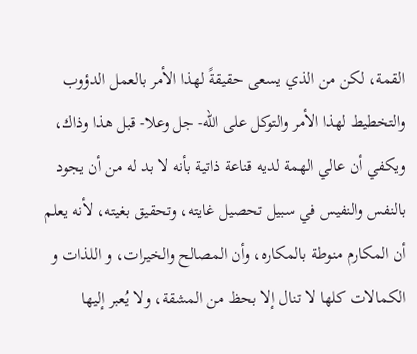القمة، لكن من الذي يسعى حقيقةً لهذا الأمر بالعمل الدؤوب والتخطيط لهذا الأمر والتوكل على الله- جل وعلا- قبل هذا وذاك، ويكفي أن عالي الهمة لديه قناعة ذاتية بأنه لا بد له من أن يجود بالنفس والنفيس في سبيل تحصيل غايته، وتحقيق بغيته، لأنه يعلم أن المكارم منوطة بالمكاره، وأن المصالح والخيرات، و اللذات و الكمالات كلها لا تنال إلا بحظ من المشقة، ولا يُعبر إليها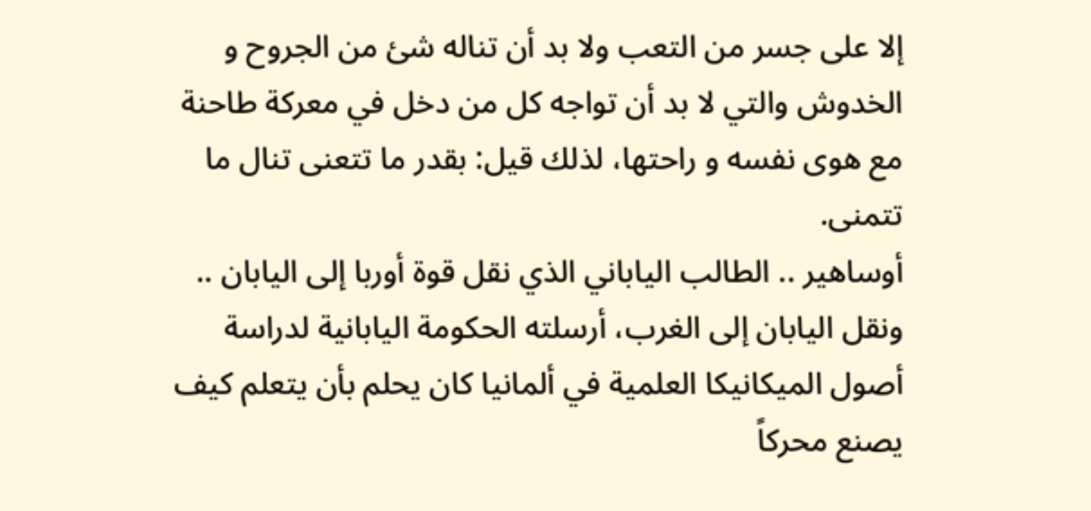إلا على جسر من التعب ولا بد أن تناله شئ من الجروح و الخدوش والتي لا بد أن تواجه كل من دخل في معركة طاحنة مع هوى نفسه و راحتها، لذلك قيل: بقدر ما تتعنى تنال ما تتمنى.
أوساهير .. الطالب الياباني الذي نقل قوة أوربا إلى اليابان .. ونقل اليابان إلى الغرب، أرسلته الحكومة اليابانية لدراسة أصول الميكانيكا العلمية في ألمانيا كان يحلم بأن يتعلم كيف يصنع محركاً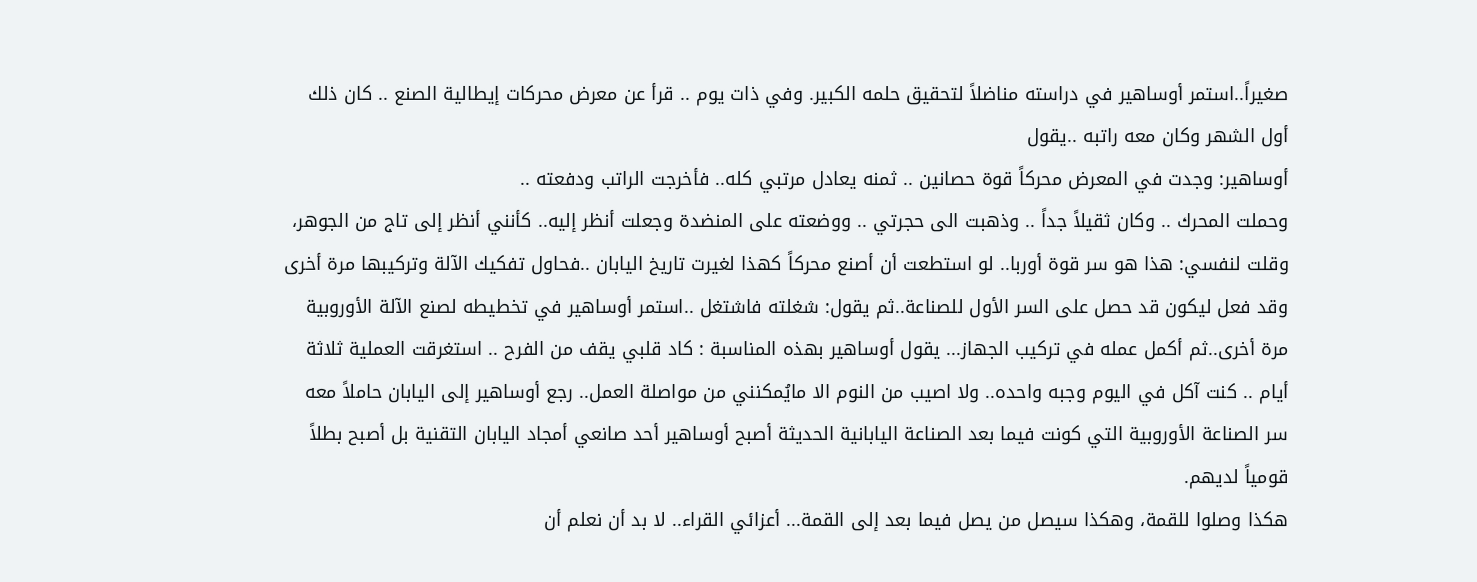صغيراً..استمر أوساهير في دراسته مناضلاً لتحقيق حلمه الكبير. وفي ذات يوم .. قرأ عن معرض محركات إيطالية الصنع .. كان ذلك أول الشهر وكان معه راتبه ..يقول
أوساهير: وجدت في المعرض محركاً قوة حصانين .. ثمنه يعادل مرتبي كله.. فأخرجت الراتب ودفعته ..
وحملت المحرك .. وكان ثقيلاً جداً .. وذهبت الى حجرتي .. ووضعته على المنضدة وجعلت أنظر إليه.. كأنني أنظر إلى تاج من الجوهر، وقلت لنفسي: هذا هو سر قوة أوربا.. لو استطعت أن أصنع محركاً كهذا لغيرت تاريخ اليابان ..فحاول تفكيك الآلة وتركيبها مرة أخرى وقد فعل ليكون قد حصل على السر الأول للصناعة..ثم يقول: شغلته فاشتغل ..استمر أوساهير في تخطيطه لصنع الآلة الأوروبية مرة أخرى..ثم أكمل عمله في تركيب الجهاز... يقول أوساهير بهذه المناسبة : كاد قلبي يقف من الفرح .. استغرقت العملية ثلاثة أيام .. كنت آكل في اليوم وجبه واحده.. ولا اصيب من النوم الا مايُمكنني من مواصلة العمل.. رجع أوساهير إلى اليابان حاملاً معه سر الصناعة الأوروبية التي كونت فيما بعد الصناعة اليابانية الحديثة أصبح أوساهير أحد صانعي أمجاد اليابان التقنية بل أصبح بطلاً قومياً لديهم.
هكذا وصلوا للقمة، وهكذا سيصل من يصل فيما بعد إلى القمة... أعزائي القراء.. لا بد أن نعلم أن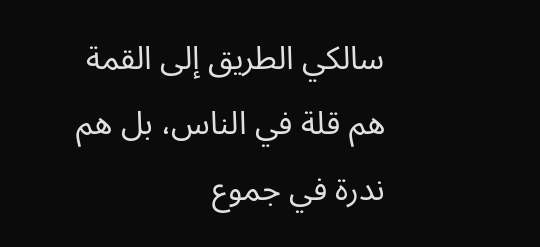سالكي الطريق إلى القمة هم قلة في الناس، بل هم ندرة في جموع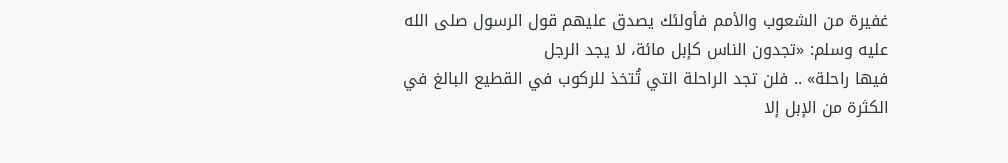غفيرة من الشعوب والأمم فأولئك يصدق عليهم قول الرسول صلى الله عليه وسلم: «تجدون الناس كإبل مائة، لا يجد الرجل
فيها راحلة» .. فلن تجد الراحلة التي تُتخذ للركوب في القطيع البالغ في الكثرة من الإبل إلا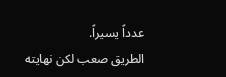عدداً يسيراً.
الطريق صعب لكن نهايته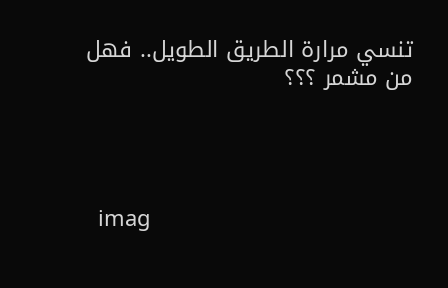تنسي مرارة الطريق الطويل.. فهل من مشمر ؟؟؟




  imag